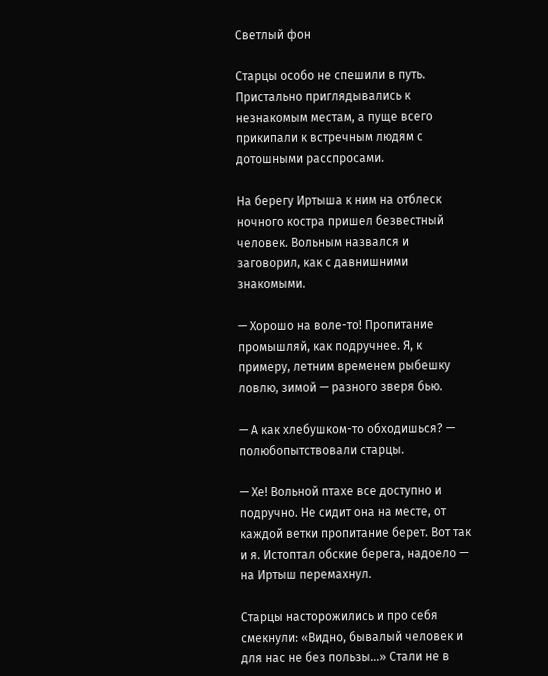Светлый фон

Старцы особо не спешили в путь. Пристально приглядывались к незнакомым местам, а пуще всего прикипали к встречным людям с дотошными расспросами.

На берегу Иртыша к ним на отблеск ночного костра пришел безвестный человек. Вольным назвался и заговорил, как с давнишними знакомыми.

— Хорошо на воле-то! Пропитание промышляй, как подручнее. Я, к примеру, летним временем рыбешку ловлю, зимой — разного зверя бью.

— А как хлебушком-то обходишься? — полюбопытствовали старцы.

— Хе! Вольной птахе все доступно и подручно. Не сидит она на месте, от каждой ветки пропитание берет. Вот так и я. Истоптал обские берега, надоело — на Иртыш перемахнул.

Старцы насторожились и про себя смекнули: «Видно, бывалый человек и для нас не без пользы…» Стали не в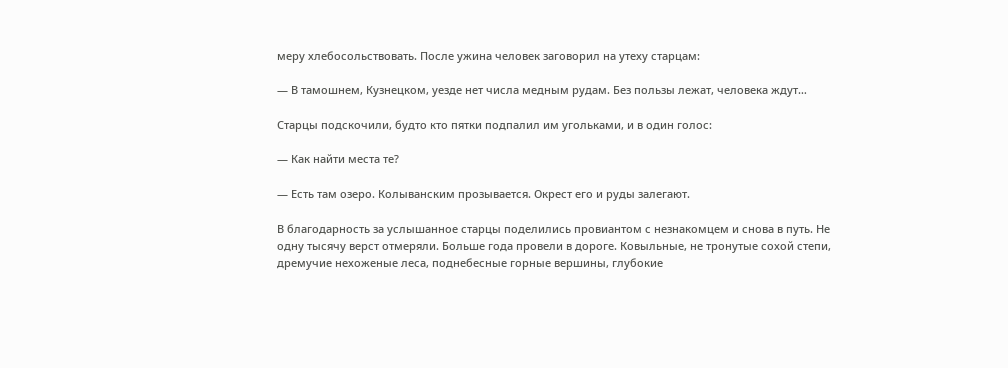меру хлебосольствовать. После ужина человек заговорил на утеху старцам:

— В тамошнем, Кузнецком, уезде нет числа медным рудам. Без пользы лежат, человека ждут…

Старцы подскочили, будто кто пятки подпалил им угольками, и в один голос:

— Как найти места те?

— Есть там озеро. Колыванским прозывается. Окрест его и руды залегают.

В благодарность за услышанное старцы поделились провиантом с незнакомцем и снова в путь. Не одну тысячу верст отмеряли. Больше года провели в дороге. Ковыльные, не тронутые сохой степи, дремучие нехоженые леса, поднебесные горные вершины, глубокие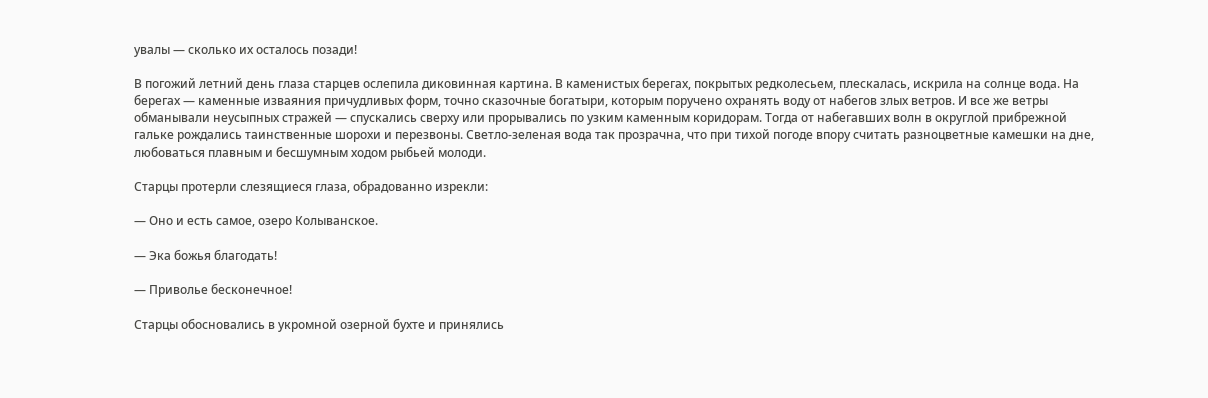увалы — сколько их осталось позади!

В погожий летний день глаза старцев ослепила диковинная картина. В каменистых берегах, покрытых редколесьем, плескалась, искрила на солнце вода. На берегах — каменные изваяния причудливых форм, точно сказочные богатыри, которым поручено охранять воду от набегов злых ветров. И все же ветры обманывали неусыпных стражей — спускались сверху или прорывались по узким каменным коридорам. Тогда от набегавших волн в округлой прибрежной гальке рождались таинственные шорохи и перезвоны. Светло-зеленая вода так прозрачна, что при тихой погоде впору считать разноцветные камешки на дне, любоваться плавным и бесшумным ходом рыбьей молоди.

Старцы протерли слезящиеся глаза, обрадованно изрекли:

— Оно и есть самое, озеро Колыванское.

— Эка божья благодать!

— Приволье бесконечное!

Старцы обосновались в укромной озерной бухте и принялись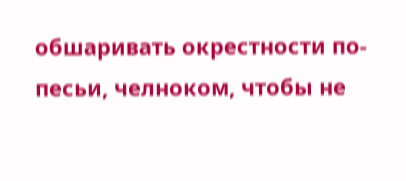обшаривать окрестности по-песьи, челноком, чтобы не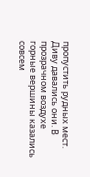пропустить рудных мест. Диву давались они. В прозрачном воздухе горные вершины казались совсем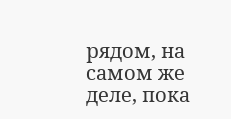рядом, на самом же деле, пока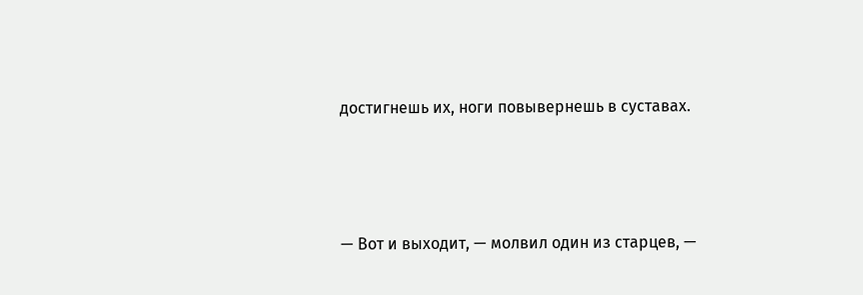достигнешь их, ноги повывернешь в суставах.





— Вот и выходит, — молвил один из старцев, —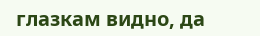глазкам видно, да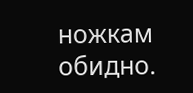ножкам обидно.